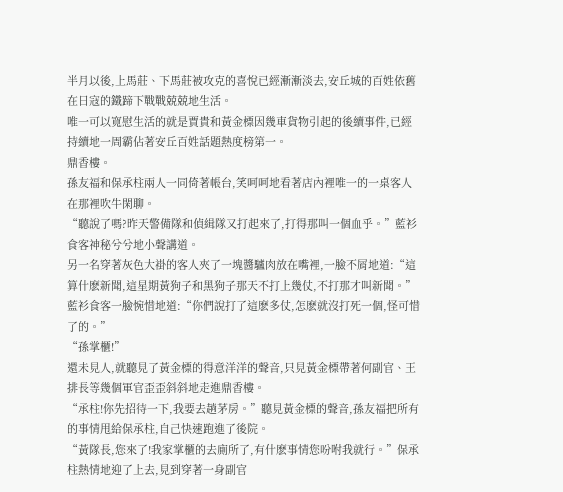半月以後,上馬莊、下馬莊被攻克的喜悅已經漸漸淡去,安丘城的百姓依舊在日寇的鐵蹄下戰戰兢兢地生活。
唯一可以寬慰生活的就是賈貴和黃金標因幾車貨物引起的後續事件,已經持續地一周霸佔著安丘百姓話題熱度榜第一。
鼎香樓。
孫友福和保承柱兩人一同倚著帳台,笑呵呵地看著店內裡唯一的一桌客人在那裡吹牛閑聊。
“聽說了嗎?昨天警備隊和偵緝隊又打起來了,打得那叫一個血乎。”藍衫食客神秘兮兮地小聲講道。
另一名穿著灰色大褂的客人夾了一塊醬驢肉放在嘴裡,一臉不屑地道:“這算什麽新聞,這星期黃狗子和黑狗子那天不打上幾仗,不打那才叫新聞。”
藍衫食客一臉惋惜地道:“你們說打了這麽多仗,怎麽就沒打死一個,怪可惜了的。”
“孫掌櫃!”
還未見人,就聽見了黃金標的得意洋洋的聲音,只見黃金標帶著何副官、王排長等幾個軍官歪歪斜斜地走進鼎香樓。
“承柱!你先招待一下,我要去趟茅房。”聽見黃金標的聲音,孫友福把所有的事情甩給保承柱,自己快速跑進了後院。
“黃隊長,您來了!我家掌櫃的去廁所了,有什麽事情您吩咐我就行。”保承柱熱情地迎了上去,見到穿著一身副官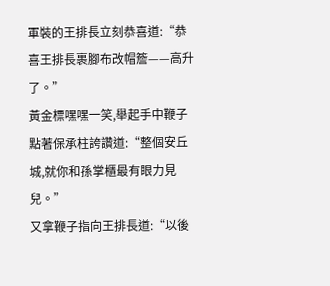軍裝的王排長立刻恭喜道:“恭喜王排長裹腳布改帽簷——高升了。”
黃金標嘿嘿一笑,舉起手中鞭子點著保承柱誇讚道:“整個安丘城,就你和孫掌櫃最有眼力見兒。”
又拿鞭子指向王排長道:“以後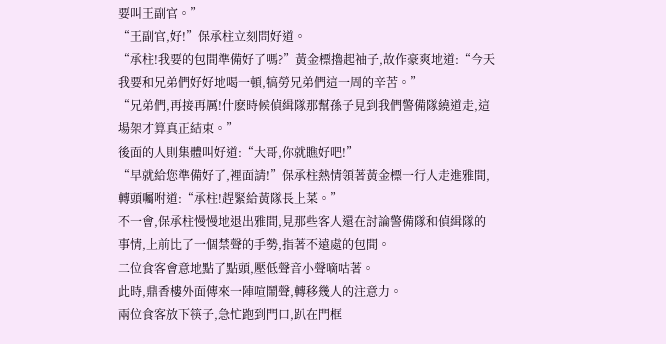要叫王副官。”
“王副官,好!”保承柱立刻問好道。
“承柱!我要的包間準備好了嗎?”黃金標擼起袖子,故作豪爽地道:“今天我要和兄弟們好好地喝一頓,犒勞兄弟們這一周的辛苦。”
“兄弟們,再接再厲!什麽時候偵緝隊那幫孫子見到我們警備隊繞道走,這場架才算真正結束。”
後面的人則集體叫好道:“大哥,你就瞧好吧!”
“早就給您準備好了,裡面請!”保承柱熱情領著黃金標一行人走進雅間,轉頭囑咐道:“承柱!趕緊給黃隊長上菜。”
不一會,保承柱慢慢地退出雅間,見那些客人還在討論警備隊和偵緝隊的事情,上前比了一個禁聲的手勢,指著不遠處的包間。
二位食客會意地點了點頭,壓低聲音小聲嘀咕著。
此時,鼎香樓外面傳來一陣喧鬧聲,轉移幾人的注意力。
兩位食客放下筷子,急忙跑到門口,趴在門框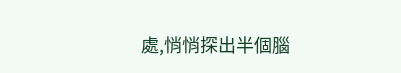處,悄悄探出半個腦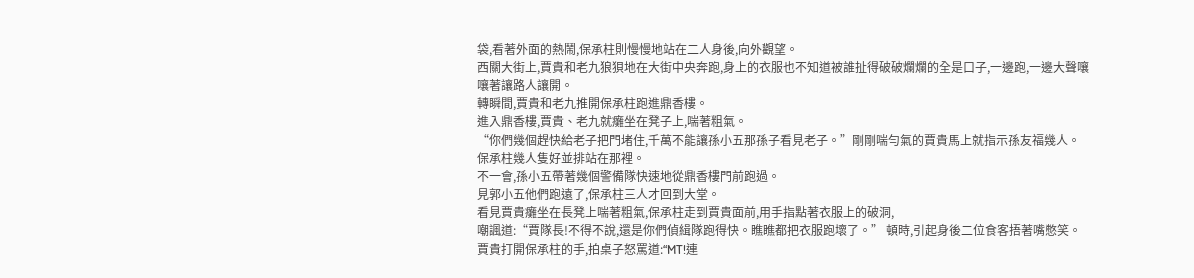袋,看著外面的熱鬧,保承柱則慢慢地站在二人身後,向外觀望。
西關大街上,賈貴和老九狼狽地在大街中央奔跑,身上的衣服也不知道被誰扯得破破爛爛的全是口子,一邊跑,一邊大聲嚷嚷著讓路人讓開。
轉瞬間,賈貴和老九推開保承柱跑進鼎香樓。
進入鼎香樓,賈貴、老九就癱坐在凳子上,喘著粗氣。
“你們幾個趕快給老子把門堵住,千萬不能讓孫小五那孫子看見老子。”剛剛喘勻氣的賈貴馬上就指示孫友福幾人。
保承柱幾人隻好並排站在那裡。
不一會,孫小五帶著幾個警備隊快速地從鼎香樓門前跑過。
見郭小五他們跑遠了,保承柱三人才回到大堂。
看見賈貴癱坐在長凳上喘著粗氣,保承柱走到賈貴面前,用手指點著衣服上的破洞,
嘲諷道:“賈隊長!不得不說,還是你們偵緝隊跑得快。瞧瞧都把衣服跑壞了。” 頓時,引起身後二位食客捂著嘴憋笑。
賈貴打開保承柱的手,拍桌子怒罵道:“MT!連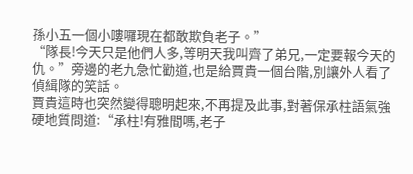孫小五一個小嘍囉現在都敢欺負老子。”
“隊長!今天只是他們人多,等明天我叫齊了弟兄,一定要報今天的仇。”旁邊的老九急忙勸道,也是給賈貴一個台階,別讓外人看了偵緝隊的笑話。
賈貴這時也突然變得聰明起來,不再提及此事,對著保承柱語氣強硬地質問道:“承柱!有雅間嗎,老子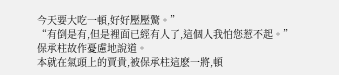今天要大吃一頓,好好壓壓驚。”
“有倒是有,但是裡面已經有人了,這個人我怕您惹不起。”保承柱故作憂慮地說道。
本就在氣頭上的賈貴,被保承柱這麽一將,頓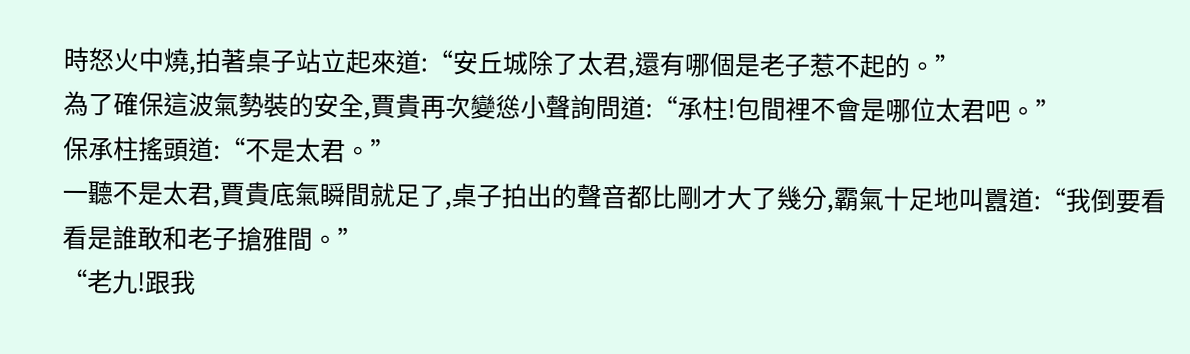時怒火中燒,拍著桌子站立起來道:“安丘城除了太君,還有哪個是老子惹不起的。”
為了確保這波氣勢裝的安全,賈貴再次變慫小聲詢問道:“承柱!包間裡不會是哪位太君吧。”
保承柱搖頭道:“不是太君。”
一聽不是太君,賈貴底氣瞬間就足了,桌子拍出的聲音都比剛才大了幾分,霸氣十足地叫囂道:“我倒要看看是誰敢和老子搶雅間。”
“老九!跟我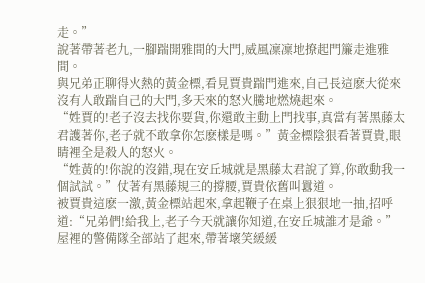走。”
說著帶著老九,一腳踹開雅間的大門,威風凜凜地撩起門簾走進雅間。
與兄弟正聊得火熱的黃金標,看見賈貴踹門進來,自己長這麽大從來沒有人敢踹自己的大門,多天來的怒火騰地燃燒起來。
“姓賈的!老子沒去找你要貨,你還敢主動上門找事,真當有著黑藤太君護著你,老子就不敢拿你怎麽樣是嗎。”黃金標陰狠看著賈貴,眼睛裡全是殺人的怒火。
“姓黃的!你說的沒錯,現在安丘城就是黑藤太君說了算,你敢動我一個試試。”仗著有黑藤規三的撐腰,賈貴依舊叫囂道。
被賈貴這麽一激,黃金標站起來,拿起鞭子在桌上狠狠地一抽,招呼道:“兄弟們!給我上,老子今天就讓你知道,在安丘城誰才是爺。”
屋裡的警備隊全部站了起來,帶著壞笑緩緩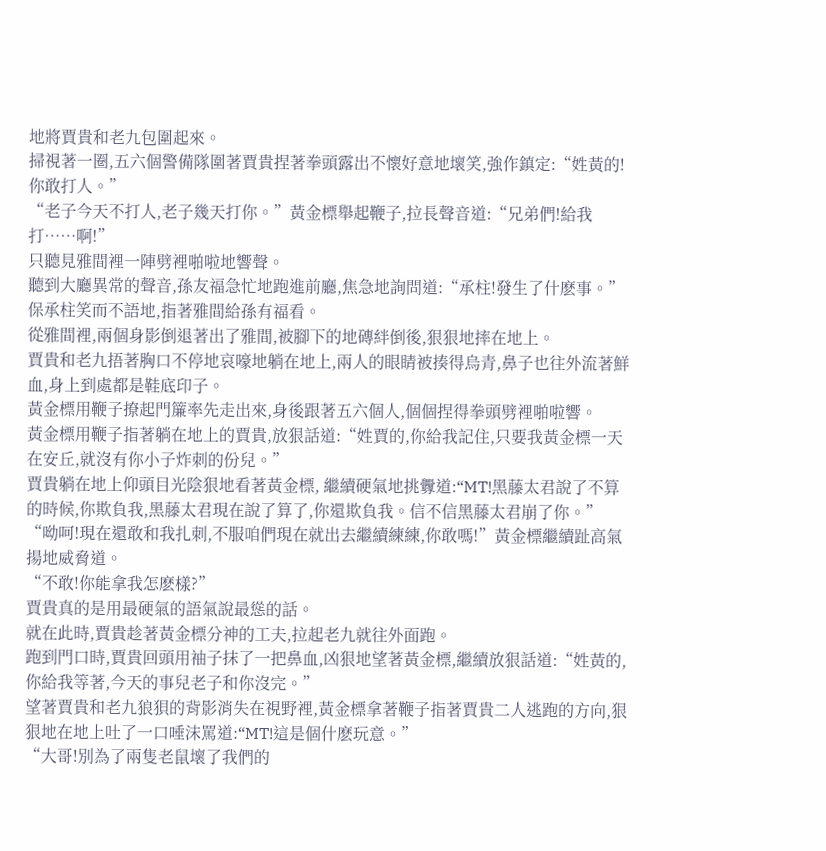地將賈貴和老九包圍起來。
掃視著一圈,五六個警備隊圍著賈貴捏著拳頭露出不懷好意地壞笑,強作鎮定:“姓黃的!你敢打人。”
“老子今天不打人,老子幾天打你。”黃金標舉起鞭子,拉長聲音道:“兄弟們!給我打……啊!”
只聽見雅間裡一陣劈裡啪啦地響聲。
聽到大廳異常的聲音,孫友福急忙地跑進前廳,焦急地詢問道:“承柱!發生了什麽事。”
保承柱笑而不語地,指著雅間給孫有福看。
從雅間裡,兩個身影倒退著出了雅間,被腳下的地磚絆倒後,狠狠地摔在地上。
賈貴和老九捂著胸口不停地哀嚎地躺在地上,兩人的眼睛被揍得烏青,鼻子也往外流著鮮血,身上到處都是鞋底印子。
黃金標用鞭子撩起門簾率先走出來,身後跟著五六個人,個個捏得拳頭劈裡啪啦響。
黃金標用鞭子指著躺在地上的賈貴,放狠話道:“姓賈的,你給我記住,只要我黃金標一天在安丘,就沒有你小子炸刺的份兒。”
賈貴躺在地上仰頭目光陰狠地看著黃金標, 繼續硬氣地挑釁道:“MT!黑藤太君說了不算的時候,你欺負我,黑藤太君現在說了算了,你還欺負我。信不信黑藤太君崩了你。”
“呦呵!現在還敢和我扎刺,不服咱們現在就出去繼續練練,你敢嗎!”黃金標繼續趾高氣揚地威脅道。
“不敢!你能拿我怎麽樣?”
賈貴真的是用最硬氣的語氣說最慫的話。
就在此時,賈貴趁著黃金標分神的工夫,拉起老九就往外面跑。
跑到門口時,賈貴回頭用袖子抹了一把鼻血,凶狠地望著黃金標,繼續放狠話道:“姓黃的,你給我等著,今天的事兒老子和你沒完。”
望著賈貴和老九狼狽的背影消失在視野裡,黃金標拿著鞭子指著賈貴二人逃跑的方向,狠狠地在地上吐了一口唾沫罵道:“MT!這是個什麽玩意。”
“大哥!別為了兩隻老鼠壞了我們的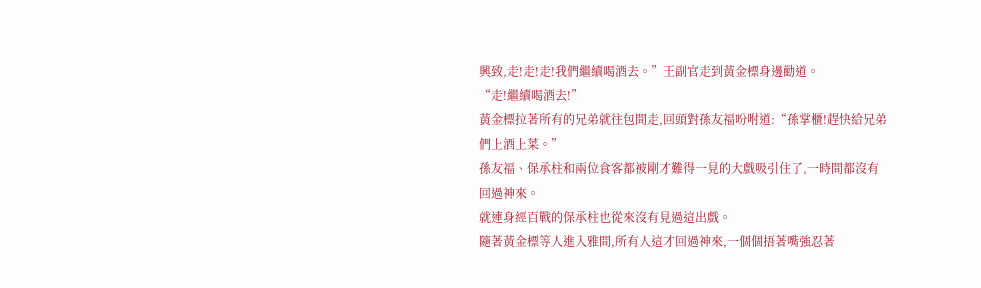興致,走!走!走!我們繼續喝酒去。”王副官走到黃金標身邊勸道。
“走!繼續喝酒去!”
黃金標拉著所有的兄弟就往包間走,回頭對孫友福吩咐道:“孫掌櫃!趕快給兄弟們上酒上菜。”
孫友福、保承柱和兩位食客都被剛才難得一見的大戲吸引住了,一時間都沒有回過神來。
就連身經百戰的保承柱也從來沒有見過這出戲。
隨著黃金標等人進入雅間,所有人這才回過神來,一個個捂著嘴強忍著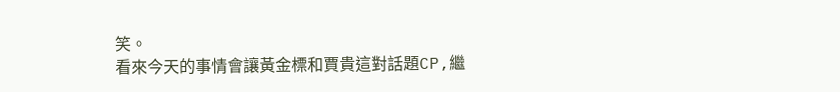笑。
看來今天的事情會讓黃金標和賈貴這對話題CP,繼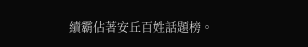續霸佔著安丘百姓話題榜。